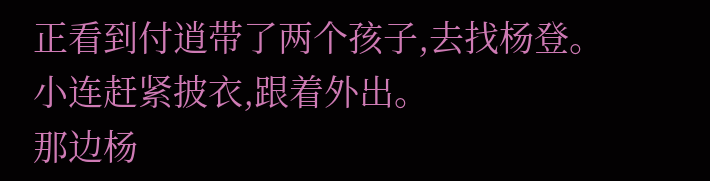正看到付逍带了两个孩子,去找杨登。
小连赶紧披衣,跟着外出。
那边杨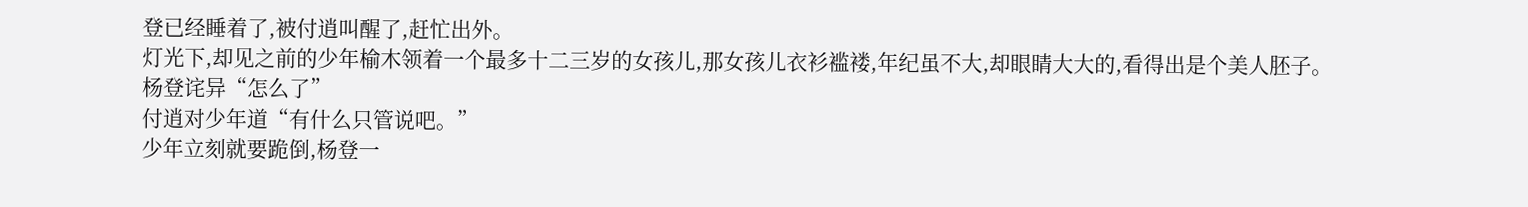登已经睡着了,被付逍叫醒了,赶忙出外。
灯光下,却见之前的少年榆木领着一个最多十二三岁的女孩儿,那女孩儿衣衫褴褛,年纪虽不大,却眼睛大大的,看得出是个美人胚子。
杨登诧异“怎么了”
付逍对少年道“有什么只管说吧。”
少年立刻就要跪倒,杨登一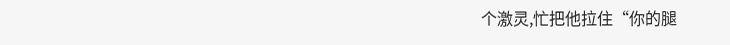个激灵,忙把他拉住“你的腿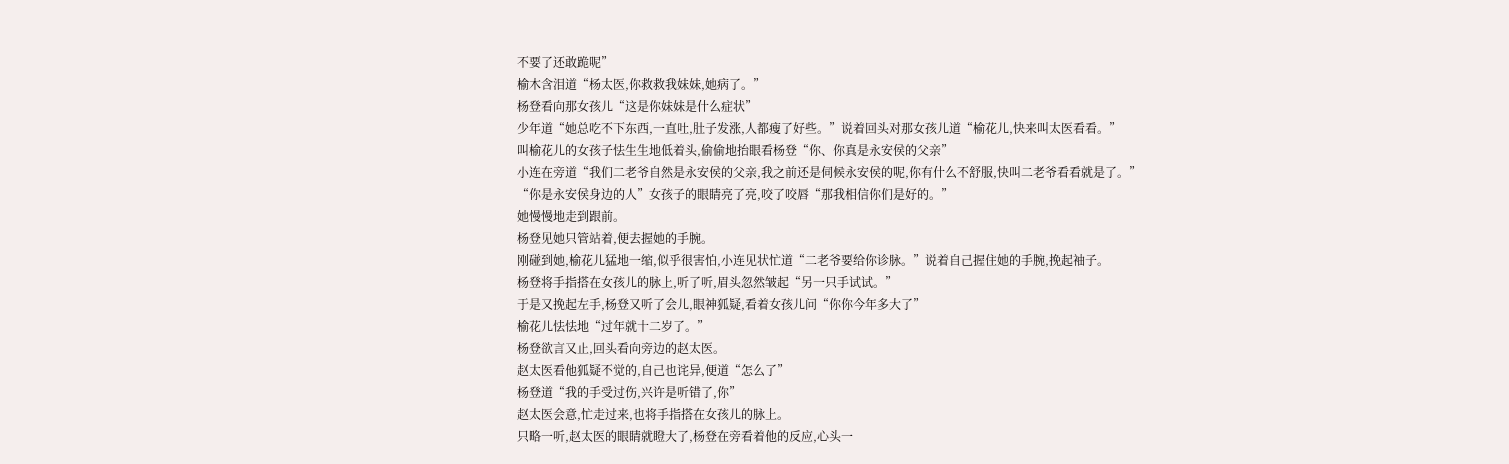不要了还敢跪呢”
榆木含泪道“杨太医,你救救我妹妹,她病了。”
杨登看向那女孩儿“这是你妹妹是什么症状”
少年道“她总吃不下东西,一直吐,肚子发涨,人都瘦了好些。”说着回头对那女孩儿道“榆花儿,快来叫太医看看。”
叫榆花儿的女孩子怯生生地低着头,偷偷地抬眼看杨登“你、你真是永安侯的父亲”
小连在旁道“我们二老爷自然是永安侯的父亲,我之前还是伺候永安侯的呢,你有什么不舒服,快叫二老爷看看就是了。”
“你是永安侯身边的人”女孩子的眼睛亮了亮,咬了咬唇“那我相信你们是好的。”
她慢慢地走到跟前。
杨登见她只管站着,便去握她的手腕。
刚碰到她,榆花儿猛地一缩,似乎很害怕,小连见状忙道“二老爷要给你诊脉。”说着自己握住她的手腕,挽起袖子。
杨登将手指搭在女孩儿的脉上,听了听,眉头忽然皱起“另一只手试试。”
于是又挽起左手,杨登又听了会儿,眼神狐疑,看着女孩儿问“你你今年多大了”
榆花儿怯怯地“过年就十二岁了。”
杨登欲言又止,回头看向旁边的赵太医。
赵太医看他狐疑不觉的,自己也诧异,便道“怎么了”
杨登道“我的手受过伤,兴许是听错了,你”
赵太医会意,忙走过来,也将手指搭在女孩儿的脉上。
只略一听,赵太医的眼睛就瞪大了,杨登在旁看着他的反应,心头一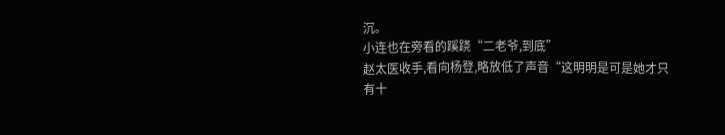沉。
小连也在旁看的蹊跷“二老爷,到底”
赵太医收手,看向杨登,略放低了声音“这明明是可是她才只有十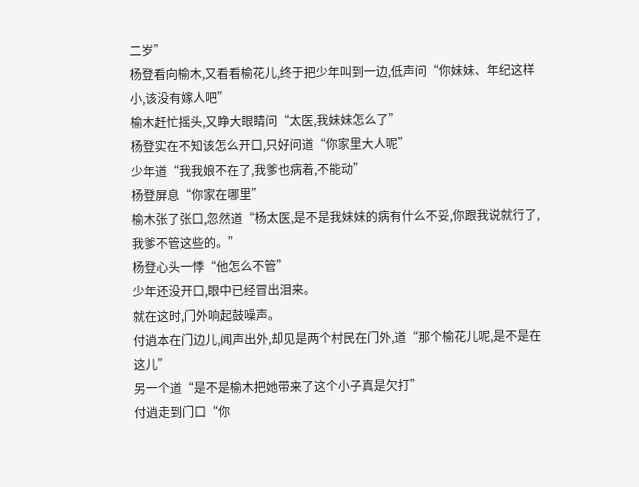二岁”
杨登看向榆木,又看看榆花儿,终于把少年叫到一边,低声问“你妹妹、年纪这样小,该没有嫁人吧”
榆木赶忙摇头,又睁大眼睛问“太医,我妹妹怎么了”
杨登实在不知该怎么开口,只好问道“你家里大人呢”
少年道“我我娘不在了,我爹也病着,不能动”
杨登屏息“你家在哪里”
榆木张了张口,忽然道“杨太医,是不是我妹妹的病有什么不妥,你跟我说就行了,我爹不管这些的。”
杨登心头一悸“他怎么不管”
少年还没开口,眼中已经冒出泪来。
就在这时,门外响起鼓噪声。
付逍本在门边儿,闻声出外,却见是两个村民在门外,道“那个榆花儿呢,是不是在这儿”
另一个道“是不是榆木把她带来了这个小子真是欠打”
付逍走到门口“你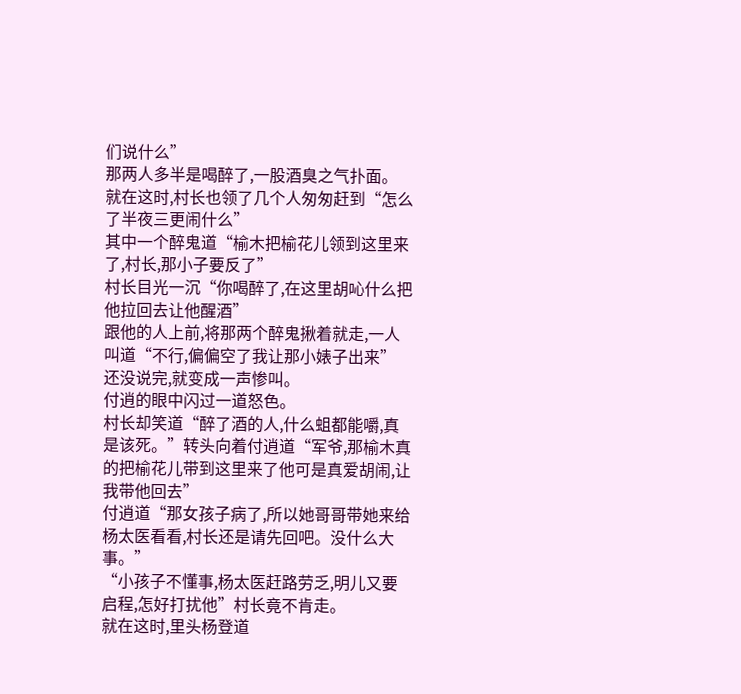们说什么”
那两人多半是喝醉了,一股酒臭之气扑面。
就在这时,村长也领了几个人匆匆赶到“怎么了半夜三更闹什么”
其中一个醉鬼道“榆木把榆花儿领到这里来了,村长,那小子要反了”
村长目光一沉“你喝醉了,在这里胡吣什么把他拉回去让他醒酒”
跟他的人上前,将那两个醉鬼揪着就走,一人叫道“不行,偏偏空了我让那小婊子出来”
还没说完,就变成一声惨叫。
付逍的眼中闪过一道怒色。
村长却笑道“醉了酒的人,什么蛆都能嚼,真是该死。”转头向着付逍道“军爷,那榆木真的把榆花儿带到这里来了他可是真爱胡闹,让我带他回去”
付逍道“那女孩子病了,所以她哥哥带她来给杨太医看看,村长还是请先回吧。没什么大事。”
“小孩子不懂事,杨太医赶路劳乏,明儿又要启程,怎好打扰他”村长竟不肯走。
就在这时,里头杨登道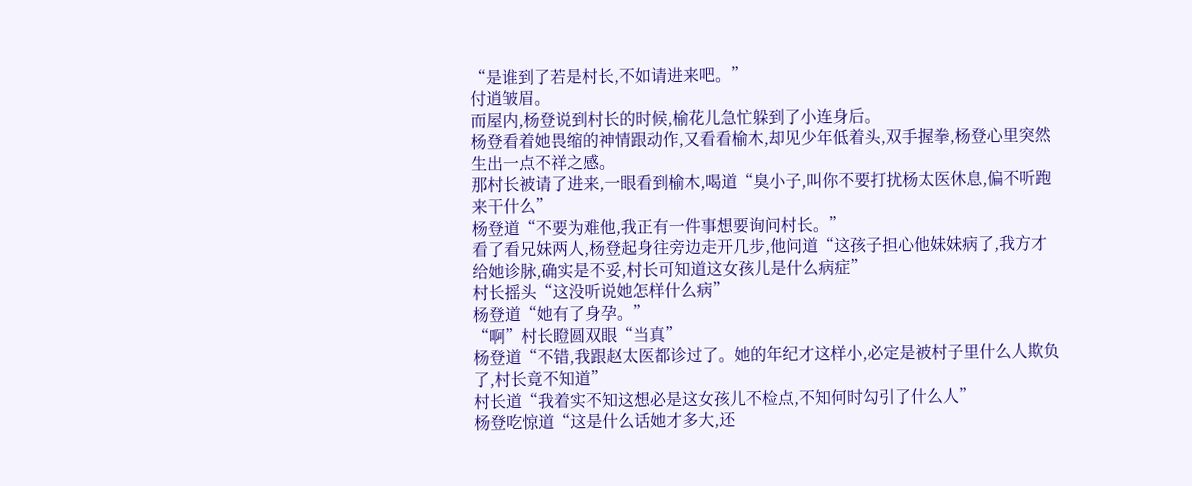“是谁到了若是村长,不如请进来吧。”
付逍皱眉。
而屋内,杨登说到村长的时候,榆花儿急忙躲到了小连身后。
杨登看着她畏缩的神情跟动作,又看看榆木,却见少年低着头,双手握拳,杨登心里突然生出一点不祥之感。
那村长被请了进来,一眼看到榆木,喝道“臭小子,叫你不要打扰杨太医休息,偏不听跑来干什么”
杨登道“不要为难他,我正有一件事想要询问村长。”
看了看兄妹两人,杨登起身往旁边走开几步,他问道“这孩子担心他妹妹病了,我方才给她诊脉,确实是不妥,村长可知道这女孩儿是什么病症”
村长摇头“这没听说她怎样什么病”
杨登道“她有了身孕。”
“啊”村长瞪圆双眼“当真”
杨登道“不错,我跟赵太医都诊过了。她的年纪才这样小,必定是被村子里什么人欺负了,村长竟不知道”
村长道“我着实不知这想必是这女孩儿不检点,不知何时勾引了什么人”
杨登吃惊道“这是什么话她才多大,还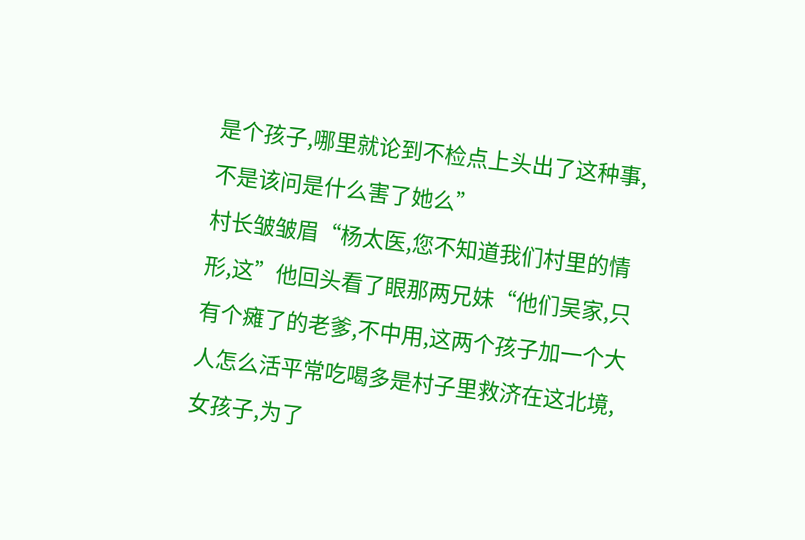是个孩子,哪里就论到不检点上头出了这种事,不是该问是什么害了她么”
村长皱皱眉“杨太医,您不知道我们村里的情形,这”他回头看了眼那两兄妹“他们吴家,只有个瘫了的老爹,不中用,这两个孩子加一个大人怎么活平常吃喝多是村子里救济在这北境,女孩子,为了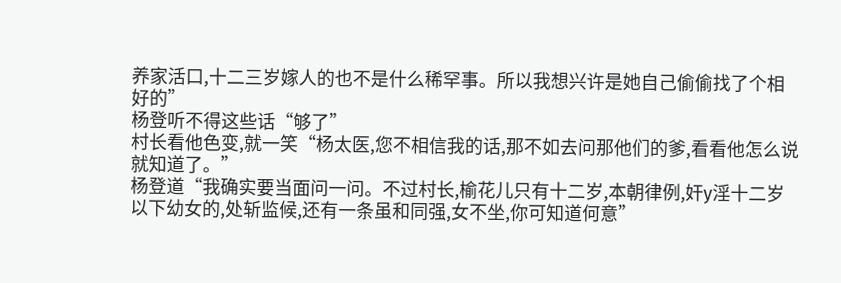养家活口,十二三岁嫁人的也不是什么稀罕事。所以我想兴许是她自己偷偷找了个相好的”
杨登听不得这些话“够了”
村长看他色变,就一笑“杨太医,您不相信我的话,那不如去问那他们的爹,看看他怎么说就知道了。”
杨登道“我确实要当面问一问。不过村长,榆花儿只有十二岁,本朝律例,奸y淫十二岁以下幼女的,处斩监候,还有一条虽和同强,女不坐,你可知道何意”